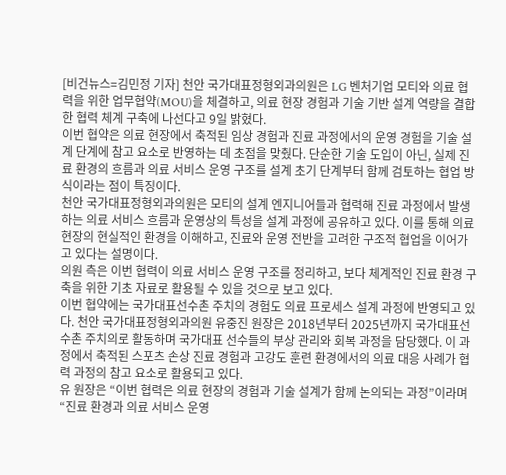[비건뉴스=김민정 기자] 천안 국가대표정형외과의원은 LG 벤처기업 모티와 의료 협력을 위한 업무협약(MOU)을 체결하고, 의료 현장 경험과 기술 기반 설계 역량을 결합한 협력 체계 구축에 나선다고 9일 밝혔다.
이번 협약은 의료 현장에서 축적된 임상 경험과 진료 과정에서의 운영 경험을 기술 설계 단계에 참고 요소로 반영하는 데 초점을 맞췄다. 단순한 기술 도입이 아닌, 실제 진료 환경의 흐름과 의료 서비스 운영 구조를 설계 초기 단계부터 함께 검토하는 협업 방식이라는 점이 특징이다.
천안 국가대표정형외과의원은 모티의 설계 엔지니어들과 협력해 진료 과정에서 발생하는 의료 서비스 흐름과 운영상의 특성을 설계 과정에 공유하고 있다. 이를 통해 의료 현장의 현실적인 환경을 이해하고, 진료와 운영 전반을 고려한 구조적 협업을 이어가고 있다는 설명이다.
의원 측은 이번 협력이 의료 서비스 운영 구조를 정리하고, 보다 체계적인 진료 환경 구축을 위한 기초 자료로 활용될 수 있을 것으로 보고 있다.
이번 협약에는 국가대표선수촌 주치의 경험도 의료 프로세스 설계 과정에 반영되고 있다. 천안 국가대표정형외과의원 유중진 원장은 2018년부터 2025년까지 국가대표선수촌 주치의로 활동하며 국가대표 선수들의 부상 관리와 회복 과정을 담당했다. 이 과정에서 축적된 스포츠 손상 진료 경험과 고강도 훈련 환경에서의 의료 대응 사례가 협력 과정의 참고 요소로 활용되고 있다.
유 원장은 “이번 협력은 의료 현장의 경험과 기술 설계가 함께 논의되는 과정”이라며 “진료 환경과 의료 서비스 운영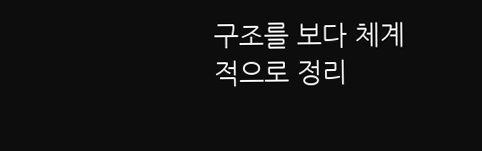구조를 보다 체계적으로 정리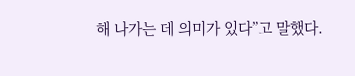해 나가는 데 의미가 있다”고 말했다.